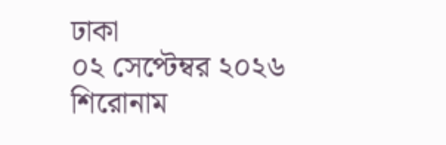ঢাকা
০২ সেপ্টেম্বর ২০২৬
শিরোনাম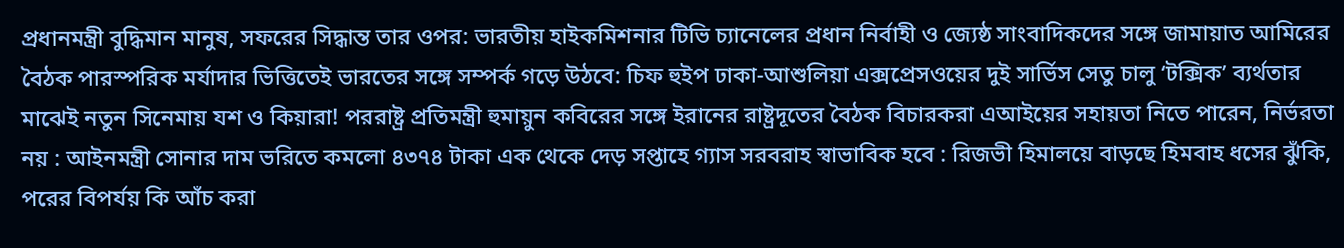প্রধানমন্ত্রী বুদ্ধিমান মানুষ, সফরের সিদ্ধান্ত তার ওপর: ভারতীয় হাইকমিশনার টিভি চ্যানেলের প্রধান নির্বাহী ও জ্যেষ্ঠ সাংবাদিকদের সঙ্গে জামায়াত আমিরের বৈঠক পারস্পরিক মর্যাদার ভিত্তিতেই ভারতের সঙ্গে সম্পর্ক গড়ে উঠবে: চিফ হুইপ ঢাকা-আশুলিয়া এক্সপ্রেসওয়ের দুই সার্ভিস সেতু চালু ‘টক্সিক’ ব্যর্থতার মাঝেই নতুন সিনেমায় যশ ও কিয়ারা! পররাষ্ট্র প্রতিমন্ত্রী হুমায়ুন কবিরের সঙ্গে ইরানের রাষ্ট্রদূতের বৈঠক বিচারকরা এআইয়ের সহায়তা নিতে পারেন, নির্ভরতা নয় : আইনমন্ত্রী সোনার দাম ভরিতে কমলো ৪৩৭৪ টাকা এক থেকে দেড় সপ্তাহে গ্যাস সরবরাহ স্বাভাবিক হবে : রিজভী হিমালয়ে বাড়ছে হিমবাহ ধসের ঝুঁকি, পরের বিপর্যয় কি আঁচ করা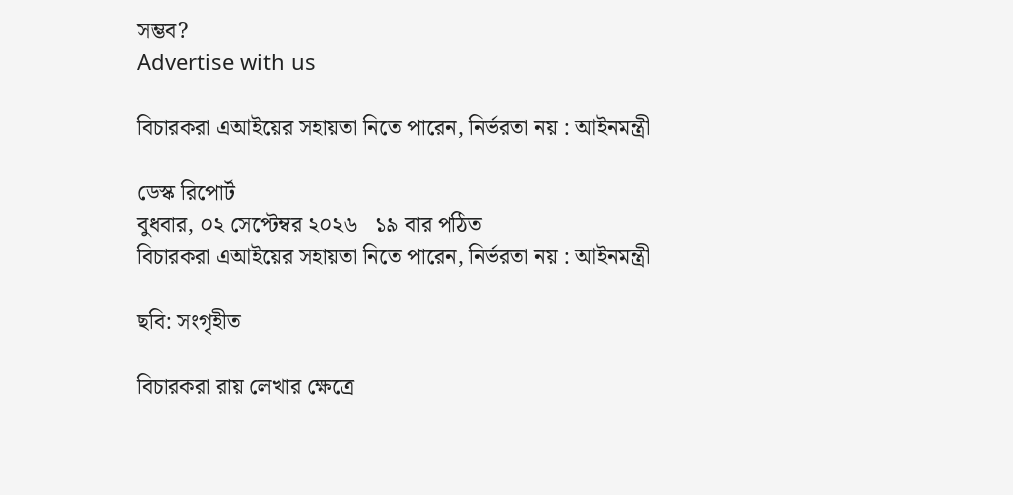সম্ভব?
Advertise with us

বিচারকরা এআইয়ের সহায়তা নিতে পারেন, নির্ভরতা নয় : আইনমন্ত্রী

ডেস্ক রিপোর্ট
বুধবার, ০২ সেপ্টেম্বর ২০২৬   ১৯ বার পঠিত
বিচারকরা এআইয়ের সহায়তা নিতে পারেন, নির্ভরতা নয় : আইনমন্ত্রী

ছবি: সংগৃহীত

বিচারকরা রায় লেখার ক্ষেত্রে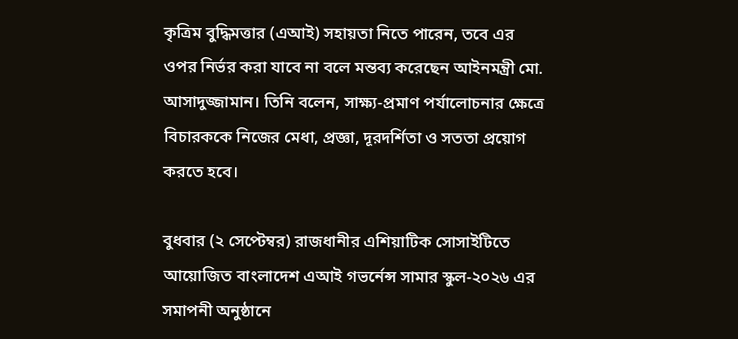কৃত্রিম বুদ্ধিমত্তার (এআই) সহায়তা নিতে পারেন, তবে এর ওপর নির্ভর করা যাবে না বলে মন্তব্য করেছেন আইনমন্ত্রী মো. আসাদুজ্জামান। তিনি বলেন, সাক্ষ্য-প্রমাণ পর্যালোচনার ক্ষেত্রে বিচারককে নিজের মেধা, প্রজ্ঞা, দূরদর্শিতা ও সততা প্রয়োগ করতে হবে।

বুধবার (২ সেপ্টেম্বর) রাজধানীর এশিয়াটিক সোসাইটিতে আয়োজিত বাংলাদেশ এআই গভর্নেন্স সামার স্কুল-২০২৬ এর সমাপনী অনুষ্ঠানে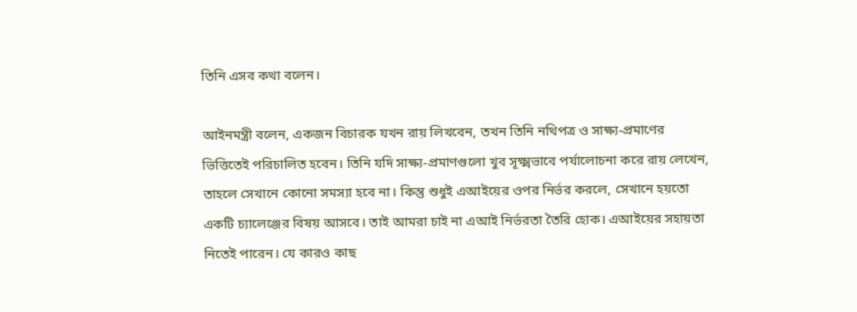তিনি এসব কথা বলেন।

আইনমন্ত্রী বলেন, একজন বিচারক যখন রায় লিখবেন, তখন তিনি নথিপত্র ও সাক্ষ্য-প্রমাণের ভিত্তিতেই পরিচালিত হবেন। তিনি যদি সাক্ষ্য-প্রমাণগুলো খুব সূক্ষ্মভাবে পর্যালোচনা করে রায় লেখেন, তাহলে সেখানে কোনো সমস্যা হবে না। কিন্তু শুধুই এআইয়ের ওপর নির্ভর করলে, সেখানে হয়তো একটি চ্যালেঞ্জের বিষয় আসবে। তাই আমরা চাই না এআই নির্ভরতা তৈরি হোক। এআইয়ের সহায়তা নিতেই পারেন। যে কারও কাছ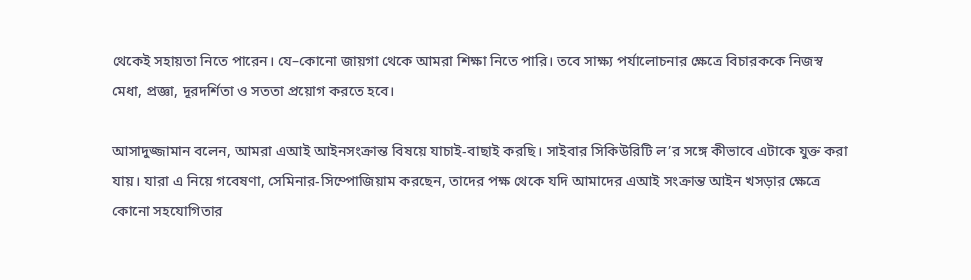থেকেই সহায়তা নিতে পারেন। যে–কোনো জায়গা থেকে আমরা শিক্ষা নিতে পারি। তবে সাক্ষ্য পর্যালোচনার ক্ষেত্রে বিচারককে নিজস্ব মেধা, প্রজ্ঞা, দূরদর্শিতা ও সততা প্রয়োগ করতে হবে।

আসাদুজ্জামান বলেন, আমরা এআই আইনসংক্রান্ত বিষয়ে যাচাই-বাছাই করছি। সাইবার সিকিউরিটি ল’র সঙ্গে কীভাবে এটাকে যুক্ত করা যায়। যারা এ নিয়ে গবেষণা, সেমিনার-সিম্পোজিয়াম করছেন, তাদের পক্ষ থেকে যদি আমাদের এআই সংক্রান্ত আইন খসড়ার ক্ষেত্রে কোনো সহযোগিতার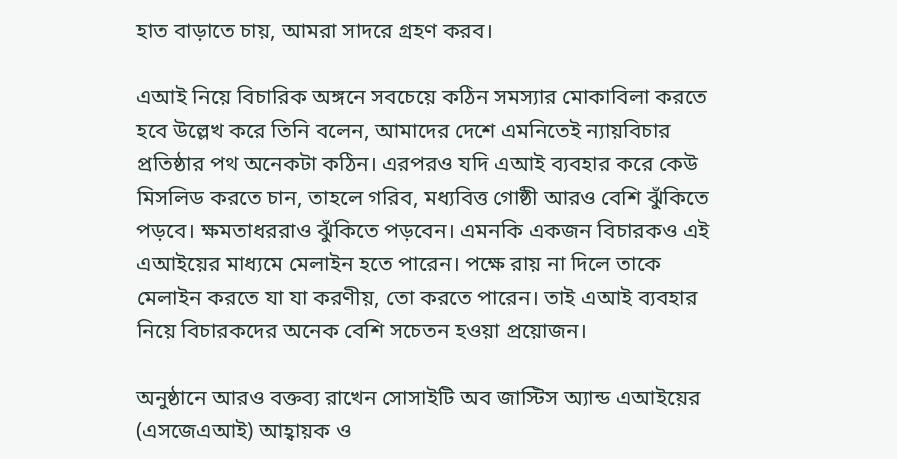হাত বাড়াতে চায়, আমরা সাদরে গ্রহণ করব।

এআই নিয়ে বিচারিক অঙ্গনে সবচেয়ে কঠিন সমস্যার মোকাবিলা করতে হবে উল্লেখ করে তিনি বলেন, আমাদের দেশে এমনিতেই ন্যায়বিচার প্রতিষ্ঠার পথ অনেকটা কঠিন। এরপরও যদি এআই ব্যবহার করে কেউ মিসলিড করতে চান, তাহলে গরিব, মধ্যবিত্ত গোষ্ঠী আরও বেশি ঝুঁকিতে পড়বে। ক্ষমতাধররাও ঝুঁকিতে পড়বেন। এমনকি একজন বিচারকও এই এআইয়ের মাধ্যমে মেলাইন হতে পারেন। পক্ষে রায় না দিলে তাকে মেলাইন করতে যা যা করণীয়, তো করতে পারেন। তাই এআই ব্যবহার নিয়ে বিচারকদের অনেক বেশি সচেতন হওয়া প্রয়োজন।

অনুষ্ঠানে আরও বক্তব্য রাখেন সোসাইটি অব জাস্টিস অ্যান্ড এআইয়ের (এসজেএআই) আহ্বায়ক ও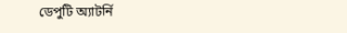ডেপুটি অ্যাটর্নি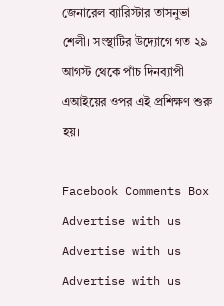জেনারেল ব্যারিস্টার তাসনুভা শেলী। সংস্থাটির উদ্যোগে গত ২৯ আগস্ট থেকে পাঁচ দিনব্যাপী এআইয়ের ওপর এই প্রশিক্ষণ শুরু হয়।

Facebook Comments Box
Advertise with us
Advertise with us
Advertise with us